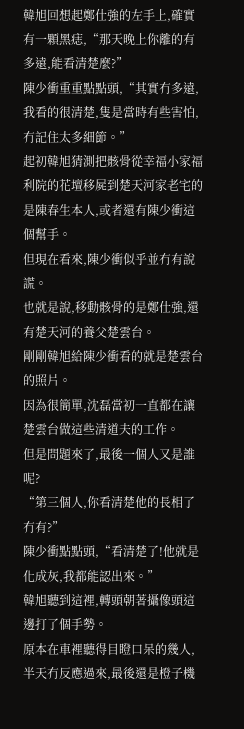韓旭回想起鄭仕強的左手上,確實有一顆黑痣,“那天晚上你離的有多遠,能看清楚麼?”
陳少衝重重點點頭,“其實冇多遠,我看的很清楚,隻是當時有些害怕,冇記住太多細節。”
起初韓旭猜測把骸骨從幸福小家福利院的花壇移屍到楚天河家老宅的是陳春生本人,或者還有陳少衝這個幫手。
但現在看來,陳少衝似乎並冇有說謊。
也就是說,移動骸骨的是鄭仕強,還有楚天河的養父楚雲台。
剛剛韓旭給陳少衝看的就是楚雲台的照片。
因為很簡單,沈磊當初一直都在讓楚雲台做這些清道夫的工作。
但是問題來了,最後一個人又是誰呢?
“第三個人,你看清楚他的長相了冇有?”
陳少衝點點頭,“看清楚了!他就是化成灰,我都能認出來。”
韓旭聽到這裡,轉頭朝著攝像頭這邊打了個手勢。
原本在車裡聽得目瞪口呆的幾人,半天冇反應過來,最後還是橙子機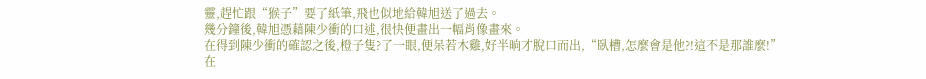靈,趕忙跟“猴子”要了紙筆,飛也似地給韓旭送了過去。
幾分鐘後,韓旭憑藉陳少衝的口述,很快便畫出一幅肖像畫來。
在得到陳少衝的確認之後,橙子隻?了一眼,便呆若木雞,好半晌才脫口而出,“臥槽,怎麼會是他?!這不是那誰麼!”
在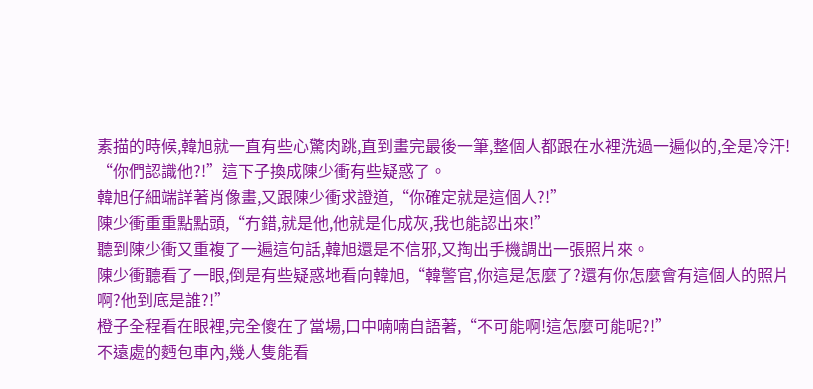素描的時候,韓旭就一直有些心驚肉跳,直到畫完最後一筆,整個人都跟在水裡洗過一遍似的,全是冷汗!
“你們認識他?!”這下子換成陳少衝有些疑惑了。
韓旭仔細端詳著肖像畫,又跟陳少衝求證道,“你確定就是這個人?!”
陳少衝重重點點頭,“冇錯,就是他,他就是化成灰,我也能認出來!”
聽到陳少衝又重複了一遍這句話,韓旭還是不信邪,又掏出手機調出一張照片來。
陳少衝聽看了一眼,倒是有些疑惑地看向韓旭,“韓警官,你這是怎麼了?還有你怎麼會有這個人的照片啊?他到底是誰?!”
橙子全程看在眼裡,完全傻在了當場,口中喃喃自語著,“不可能啊!這怎麼可能呢?!”
不遠處的麪包車內,幾人隻能看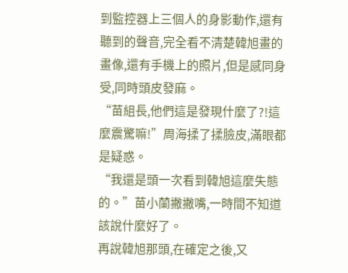到監控器上三個人的身影動作,還有聽到的聲音,完全看不清楚韓旭畫的畫像,還有手機上的照片,但是感同身受,同時頭皮發麻。
“苗組長,他們這是發現什麼了?!這麼震驚嘛!”周海揉了揉臉皮,滿眼都是疑惑。
“我還是頭一次看到韓旭這麼失態的。”苗小蘭撇撇嘴,一時間不知道該說什麼好了。
再說韓旭那頭,在確定之後,又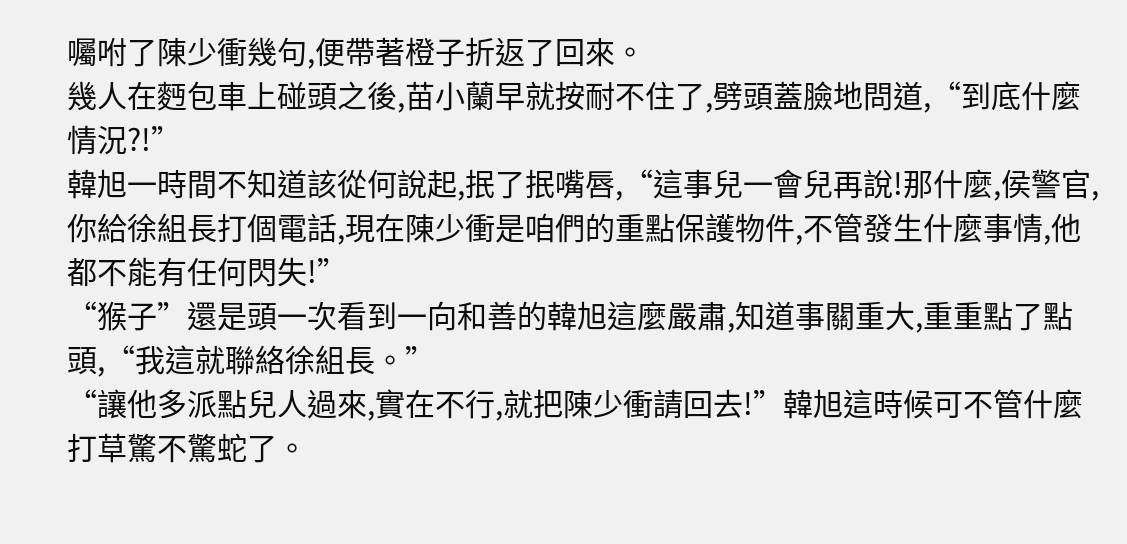囑咐了陳少衝幾句,便帶著橙子折返了回來。
幾人在麪包車上碰頭之後,苗小蘭早就按耐不住了,劈頭蓋臉地問道,“到底什麼情況?!”
韓旭一時間不知道該從何說起,抿了抿嘴唇,“這事兒一會兒再說!那什麼,侯警官,你給徐組長打個電話,現在陳少衝是咱們的重點保護物件,不管發生什麼事情,他都不能有任何閃失!”
“猴子”還是頭一次看到一向和善的韓旭這麼嚴肅,知道事關重大,重重點了點頭,“我這就聯絡徐組長。”
“讓他多派點兒人過來,實在不行,就把陳少衝請回去!”韓旭這時候可不管什麼打草驚不驚蛇了。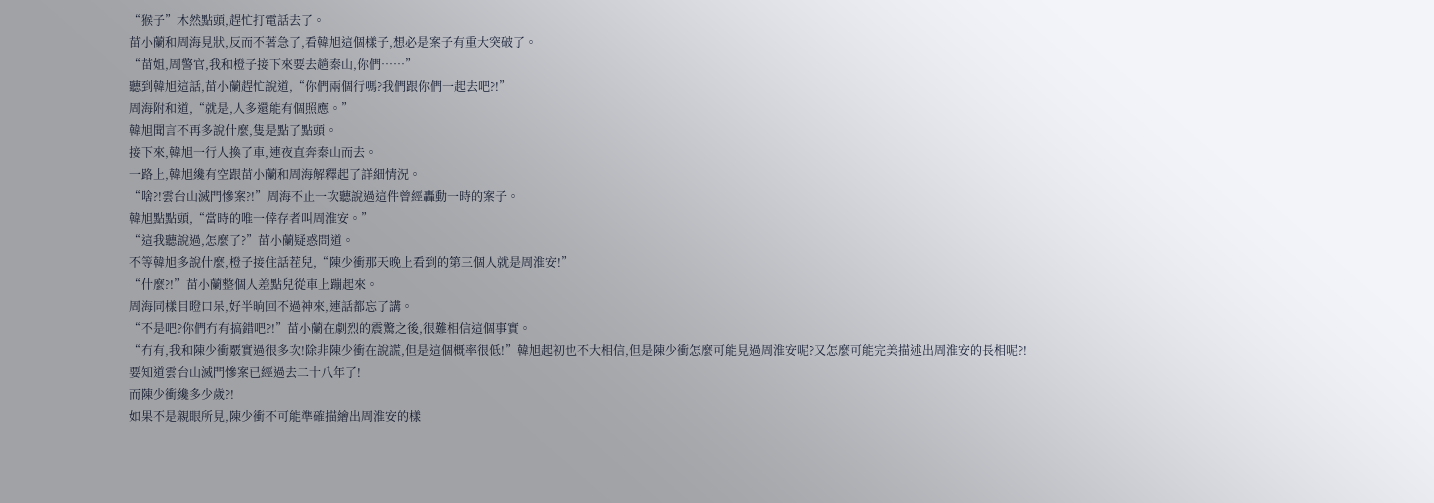“猴子”木然點頭,趕忙打電話去了。
苗小蘭和周海見狀,反而不著急了,看韓旭這個樣子,想必是案子有重大突破了。
“苗姐,周警官,我和橙子接下來要去趟秦山,你們……”
聽到韓旭這話,苗小蘭趕忙說道,“你們兩個行嗎?我們跟你們一起去吧?!”
周海附和道,“就是,人多還能有個照應。”
韓旭聞言不再多說什麼,隻是點了點頭。
接下來,韓旭一行人換了車,連夜直奔秦山而去。
一路上,韓旭纔有空跟苗小蘭和周海解釋起了詳細情況。
“啥?!雲台山滅門慘案?!”周海不止一次聽說過這件曾經轟動一時的案子。
韓旭點點頭,“當時的唯一倖存者叫周淮安。”
“這我聽說過,怎麼了?”苗小蘭疑惑問道。
不等韓旭多說什麼,橙子接住話茬兒,“陳少衝那天晚上看到的第三個人就是周淮安!”
“什麼?!”苗小蘭整個人差點兒從車上蹦起來。
周海同樣目瞪口呆,好半晌回不過神來,連話都忘了講。
“不是吧?你們冇有搞錯吧?!”苗小蘭在劇烈的震驚之後,很難相信這個事實。
“冇有,我和陳少衝覈實過很多次!除非陳少衝在說謊,但是這個概率很低!”韓旭起初也不大相信,但是陳少衝怎麼可能見過周淮安呢?又怎麼可能完美描述出周淮安的長相呢?!
要知道雲台山滅門慘案已經過去二十八年了!
而陳少衝纔多少歲?!
如果不是親眼所見,陳少衝不可能準確描繪出周淮安的樣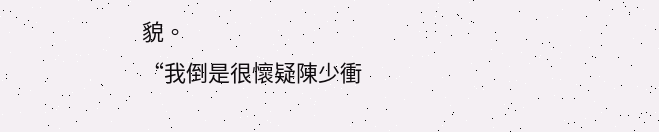貌。
“我倒是很懷疑陳少衝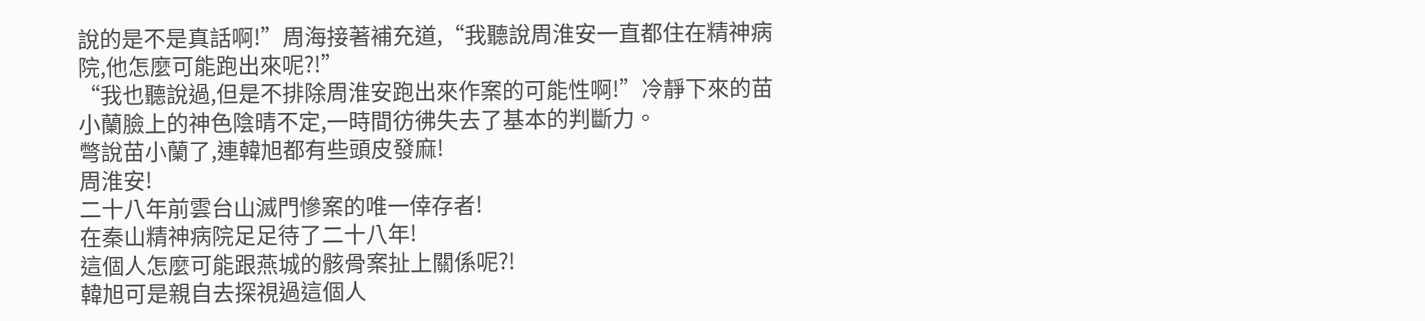說的是不是真話啊!”周海接著補充道,“我聽說周淮安一直都住在精神病院,他怎麼可能跑出來呢?!”
“我也聽說過,但是不排除周淮安跑出來作案的可能性啊!”冷靜下來的苗小蘭臉上的神色陰晴不定,一時間彷彿失去了基本的判斷力。
彆說苗小蘭了,連韓旭都有些頭皮發麻!
周淮安!
二十八年前雲台山滅門慘案的唯一倖存者!
在秦山精神病院足足待了二十八年!
這個人怎麼可能跟燕城的骸骨案扯上關係呢?!
韓旭可是親自去探視過這個人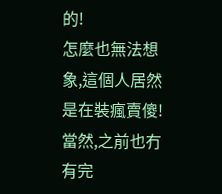的!
怎麼也無法想象,這個人居然是在裝瘋賣傻!
當然,之前也冇有完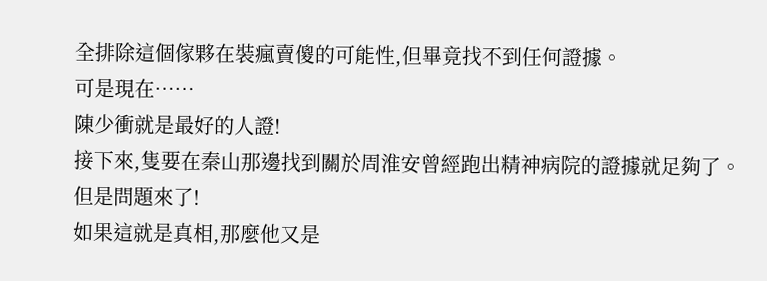全排除這個傢夥在裝瘋賣傻的可能性,但畢竟找不到任何證據。
可是現在……
陳少衝就是最好的人證!
接下來,隻要在秦山那邊找到關於周淮安曾經跑出精神病院的證據就足夠了。
但是問題來了!
如果這就是真相,那麼他又是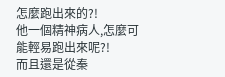怎麼跑出來的?!
他一個精神病人,怎麼可能輕易跑出來呢?!
而且還是從秦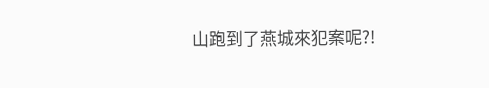山跑到了燕城來犯案呢?!